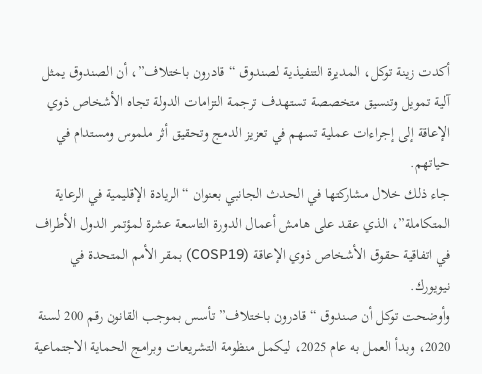أكدت زينة توكل، المديرة التنفيذية لصندوق “قادرون باختلاف”، أن الصندوق يمثل آلية تمويل وتنسيق متخصصة تستهدف ترجمة التزامات الدولة تجاه الأشخاص ذوي الإعاقة إلى إجراءات عملية تسهم في تعزيز الدمج وتحقيق أثر ملموس ومستدام في حياتهم.
جاء ذلك خلال مشاركتها في الحدث الجانبي بعنوان “الريادة الإقليمية في الرعاية المتكاملة”، الذي عقد على هامش أعمال الدورة التاسعة عشرة لمؤتمر الدول الأطراف في اتفاقية حقوق الأشخاص ذوي الإعاقة (COSP19) بمقر الأمم المتحدة في نيويورك.
وأوضحت توكل أن صندوق “قادرون باختلاف” تأسس بموجب القانون رقم 200 لسنة 2020، وبدأ العمل به عام 2025، ليكمل منظومة التشريعات وبرامج الحماية الاجتماعية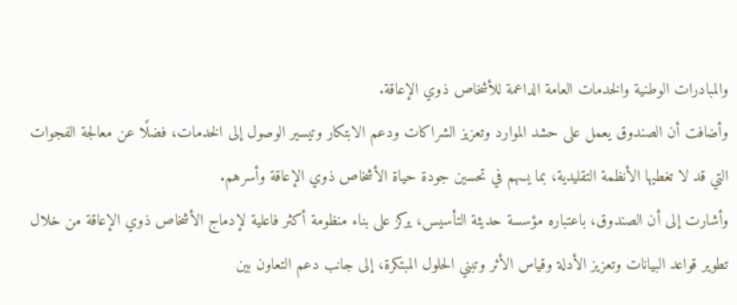والمبادرات الوطنية والخدمات العامة الداعمة للأشخاص ذوي الإعاقة.
وأضافت أن الصندوق يعمل على حشد الموارد وتعزيز الشراكات ودعم الابتكار وتيسير الوصول إلى الخدمات، فضلًا عن معالجة الفجوات التي قد لا تغطيها الأنظمة التقليدية، بما يسهم في تحسين جودة حياة الأشخاص ذوي الإعاقة وأسرهم.
وأشارت إلى أن الصندوق، باعتباره مؤسسة حديثة التأسيس، يركز على بناء منظومة أكثر فاعلية لإدماج الأشخاص ذوي الإعاقة من خلال تطوير قواعد البيانات وتعزيز الأدلة وقياس الأثر وتبني الحلول المبتكرة، إلى جانب دعم التعاون بين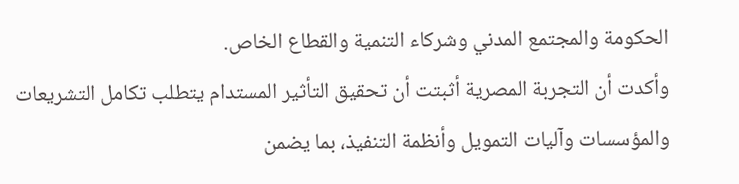الحكومة والمجتمع المدني وشركاء التنمية والقطاع الخاص.
وأكدت أن التجربة المصرية أثبتت أن تحقيق التأثير المستدام يتطلب تكامل التشريعات والمؤسسات وآليات التمويل وأنظمة التنفيذ، بما يضمن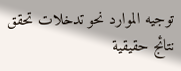توجيه الموارد نحو تدخلات تحقق نتائج حقيقية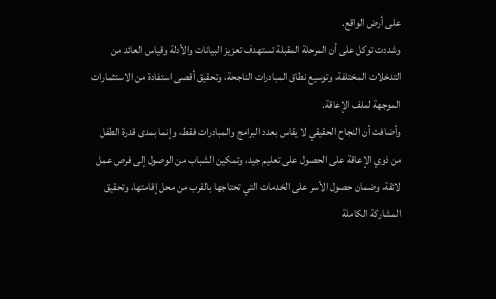على أرض الواقع.
وشددت توكل على أن المرحلة المقبلة تستهدف تعزيز البيانات والأدلة وقياس العائد من التدخلات المختلفة، وتوسيع نطاق المبادرات الناجحة، وتحقيق أقصى استفادة من الاستثمارات الموجهة لملف الإعاقة.
وأضافت أن النجاح الحقيقي لا يقاس بعدد البرامج والمبادرات فقط، وإنما بمدى قدرة الطفل من ذوي الإعاقة على الحصول على تعليم جيد، وتمكين الشباب من الوصول إلى فرص عمل لائقة، وضمان حصول الأسر على الخدمات التي تحتاجها بالقرب من محل إقامتها، وتحقيق المشاركة الكاملة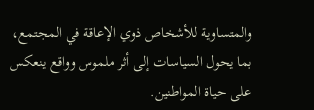والمتساوية للأشخاص ذوي الإعاقة في المجتمع، بما يحول السياسات إلى أثر ملموس وواقع ينعكس على حياة المواطنين.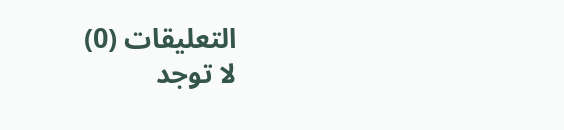التعليقات (0)
لا توجد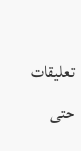تعليقات حتى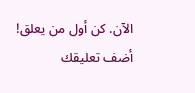الآن. كن أول من يعلق!
أضف تعليقك